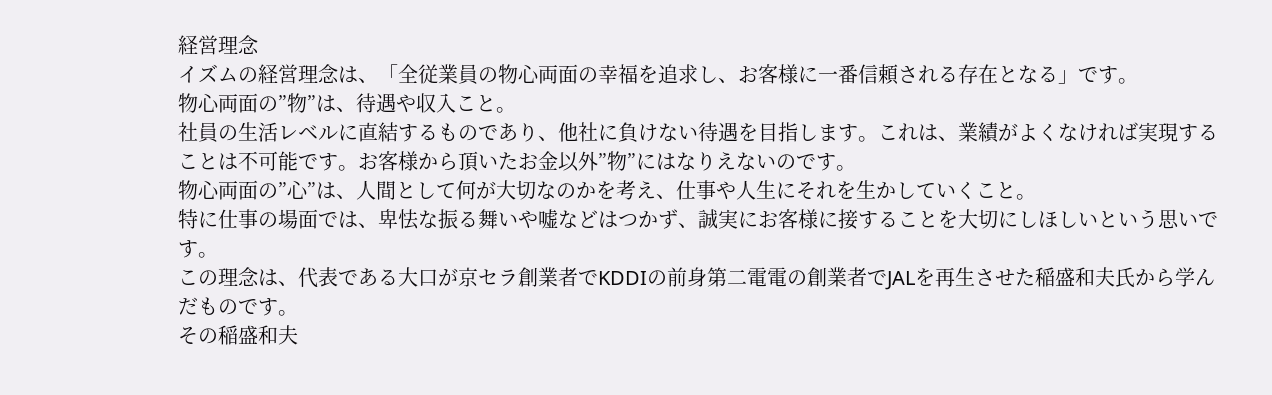経営理念
イズムの経営理念は、「全従業員の物心両面の幸福を追求し、お客様に一番信頼される存在となる」です。
物心両面の”物”は、待遇や収入こと。
社員の生活レベルに直結するものであり、他社に負けない待遇を目指します。これは、業績がよくなければ実現することは不可能です。お客様から頂いたお金以外”物”にはなりえないのです。
物心両面の”心”は、人間として何が大切なのかを考え、仕事や人生にそれを生かしていくこと。
特に仕事の場面では、卑怯な振る舞いや嘘などはつかず、誠実にお客様に接することを大切にしほしいという思いです。
この理念は、代表である大口が京セラ創業者でKDDIの前身第二電電の創業者でJALを再生させた稲盛和夫氏から学んだものです。
その稲盛和夫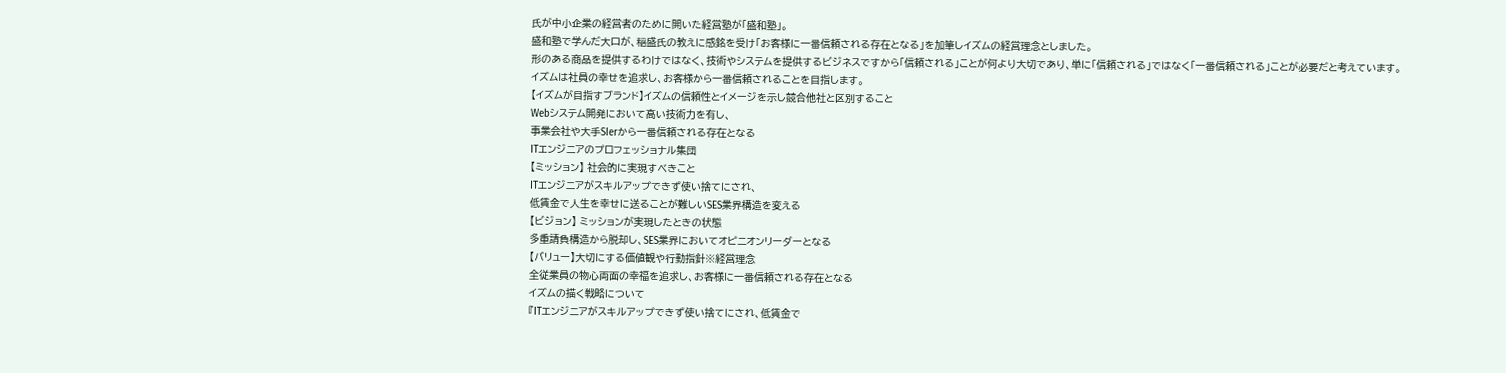氏が中小企業の経営者のために開いた経営塾が「盛和塾」。
盛和塾で学んだ大口が、稲盛氏の教えに感銘を受け「お客様に一番信頼される存在となる」を加筆しイズムの経営理念としました。
形のある商品を提供するわけではなく、技術やシステムを提供するビジネスですから「信頼される」ことが何より大切であり、単に「信頼される」ではなく「一番信頼される」ことが必要だと考えています。
イズムは社員の幸せを追求し、お客様から一番信頼されることを目指します。
【イズムが目指すブランド】イズムの信頼性とイメージを示し競合他社と区別すること
Webシステム開発において高い技術力を有し、
事業会社や大手SIerから一番信頼される存在となる
ITエンジニアのプロフェッショナル集団
【ミッション】 社会的に実現すべきこと
ITエンジニアがスキルアップできず使い捨てにされ、
低賃金で人生を幸せに送ることが難しいSES業界構造を変える
【ビジョン】 ミッションが実現したときの状態
多重請負構造から脱却し、SES業界においてオピニオンリーダーとなる
【バリュー】大切にする価値観や行動指針※経営理念
全従業員の物心両面の幸福を追求し、お客様に一番信頼される存在となる
イズムの描く戦略について
『ITエンジニアがスキルアップできず使い捨てにされ、低賃金で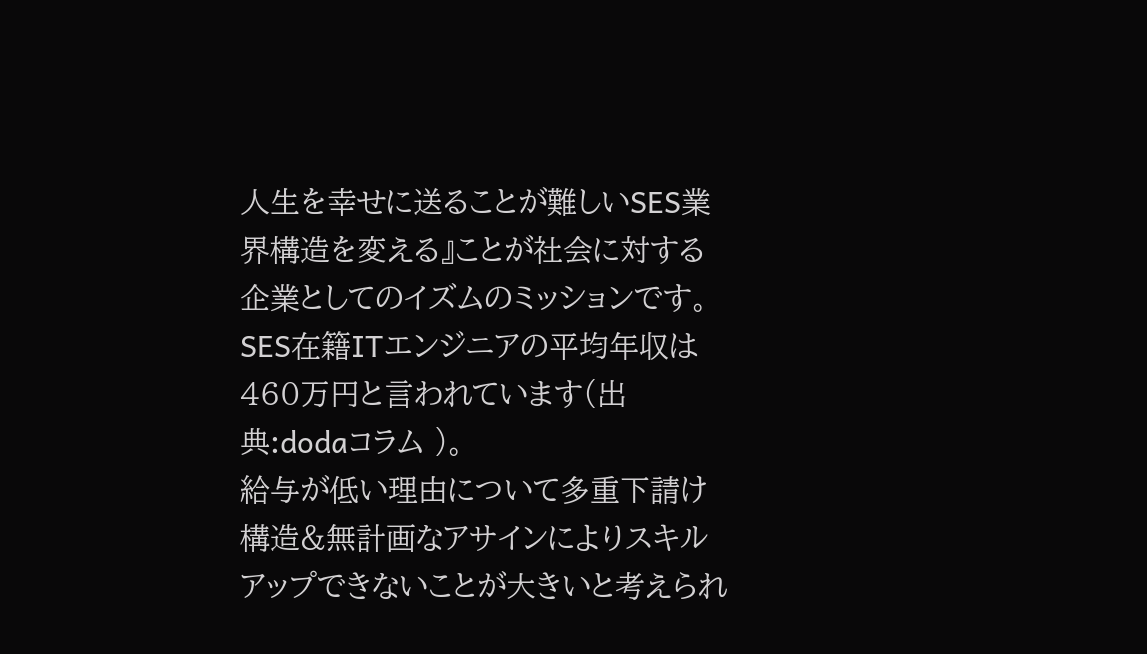人生を幸せに送ることが難しいSES業界構造を変える』ことが社会に対する企業としてのイズムのミッションです。SES在籍ITエンジニアの平均年収は460万円と言われています(出典:dodaコラム )。
給与が低い理由について多重下請け構造&無計画なアサインによりスキルアップできないことが大きいと考えられ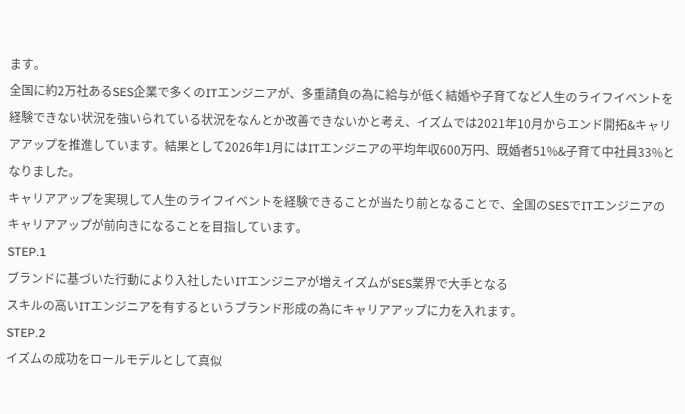ます。
全国に約2万社あるSES企業で多くのITエンジニアが、多重請負の為に給与が低く結婚や子育てなど人生のライフイベントを経験できない状況を強いられている状況をなんとか改善できないかと考え、イズムでは2021年10月からエンド開拓&キャリアアップを推進しています。結果として2026年1月にはITエンジニアの平均年収600万円、既婚者51%&子育て中社員33%となりました。
キャリアアップを実現して人生のライフイベントを経験できることが当たり前となることで、全国のSESでITエンジニアのキャリアアップが前向きになることを目指しています。
STEP.1
ブランドに基づいた行動により入社したいITエンジニアが増えイズムがSES業界で大手となる
スキルの高いITエンジニアを有するというブランド形成の為にキャリアアップに力を入れます。
STEP.2
イズムの成功をロールモデルとして真似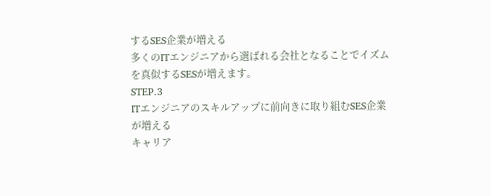するSES企業が増える
多くのITエンジニアから選ばれる会社となることでイズムを真似するSESが増えます。
STEP.3
ITエンジニアのスキルアップに前向きに取り組むSES企業が増える
キャリア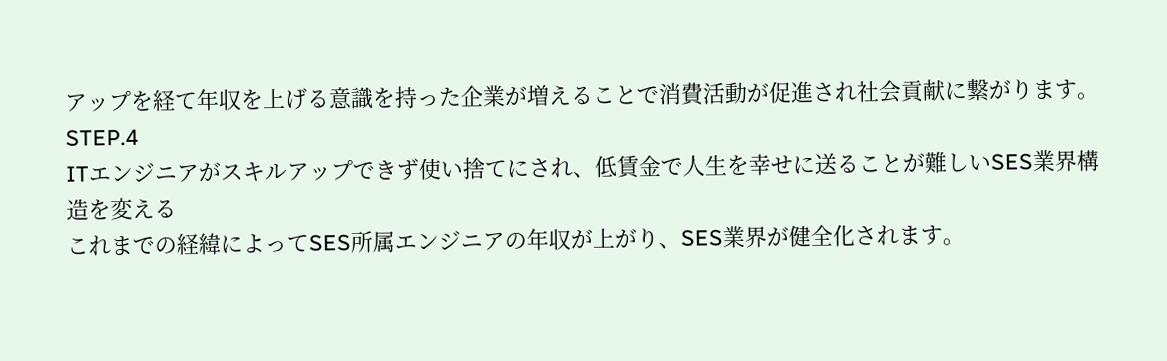アップを経て年収を上げる意識を持った企業が増えることで消費活動が促進され社会貢献に繋がります。
STEP.4
ITエンジニアがスキルアップできず使い捨てにされ、低賃金で人生を幸せに送ることが難しいSES業界構造を変える
これまでの経緯によってSES所属エンジニアの年収が上がり、SES業界が健全化されます。